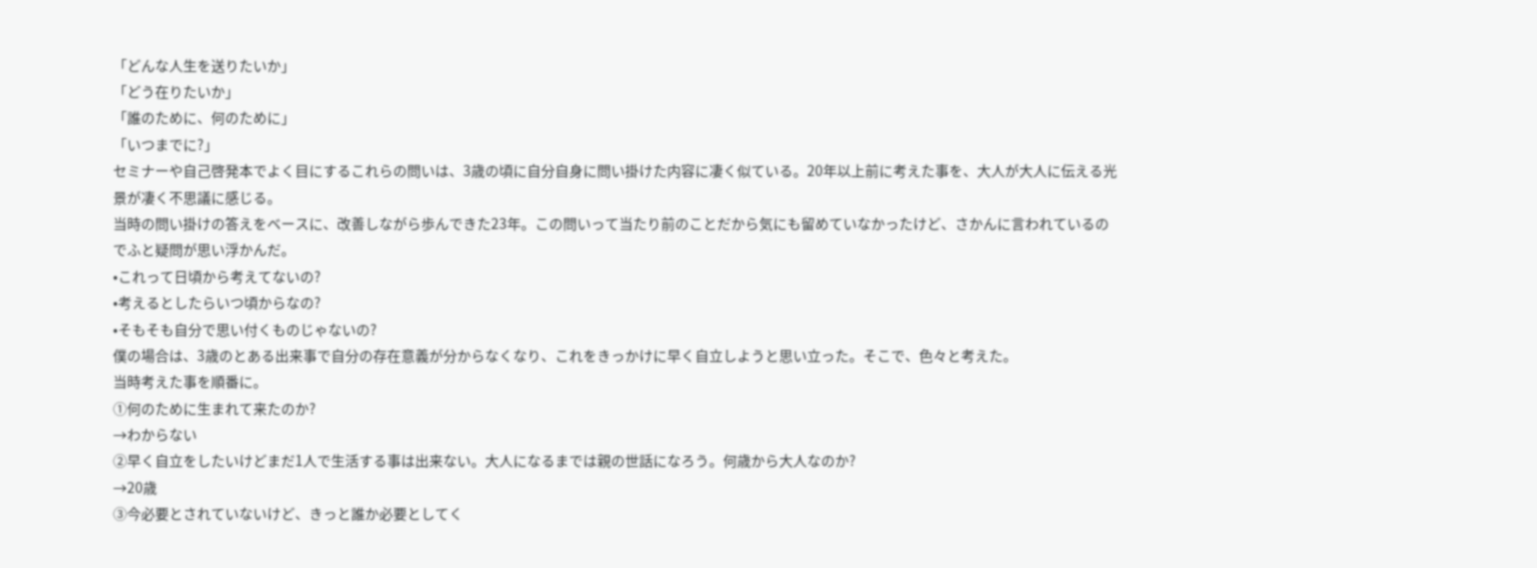「どんな人生を送りたいか」
「どう在りたいか」
「誰のために、何のために」
「いつまでに?」
セミナーや自己啓発本でよく目にするこれらの問いは、3歳の頃に自分自身に問い掛けた内容に凄く似ている。20年以上前に考えた事を、大人が大人に伝える光景が凄く不思議に感じる。
当時の問い掛けの答えをベースに、改善しながら歩んできた23年。この問いって当たり前のことだから気にも留めていなかったけど、さかんに言われているのでふと疑問が思い浮かんだ。
•これって日頃から考えてないの?
•考えるとしたらいつ頃からなの?
•そもそも自分で思い付くものじゃないの?
僕の場合は、3歳のとある出来事で自分の存在意義が分からなくなり、これをきっかけに早く自立しようと思い立った。そこで、色々と考えた。
当時考えた事を順番に。
①何のために生まれて来たのか?
→わからない
②早く自立をしたいけどまだ1人で生活する事は出来ない。大人になるまでは親の世話になろう。何歳から大人なのか?
→20歳
③今必要とされていないけど、きっと誰か必要としてく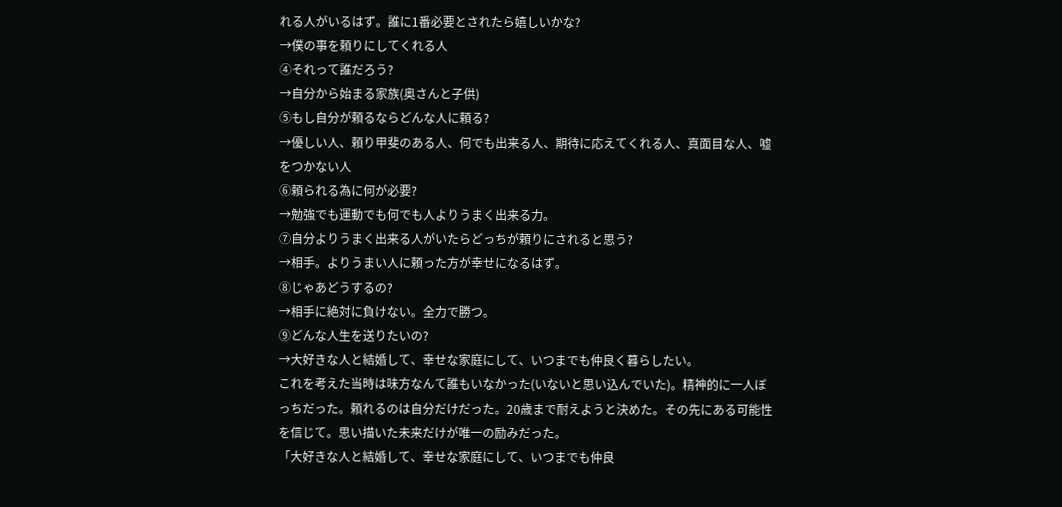れる人がいるはず。誰に1番必要とされたら嬉しいかな?
→僕の事を頼りにしてくれる人
④それって誰だろう?
→自分から始まる家族(奥さんと子供)
⑤もし自分が頼るならどんな人に頼る?
→優しい人、頼り甲斐のある人、何でも出来る人、期待に応えてくれる人、真面目な人、嘘をつかない人
⑥頼られる為に何が必要?
→勉強でも運動でも何でも人よりうまく出来る力。
⑦自分よりうまく出来る人がいたらどっちが頼りにされると思う?
→相手。よりうまい人に頼った方が幸せになるはず。
⑧じゃあどうするの?
→相手に絶対に負けない。全力で勝つ。
⑨どんな人生を送りたいの?
→大好きな人と結婚して、幸せな家庭にして、いつまでも仲良く暮らしたい。
これを考えた当時は味方なんて誰もいなかった(いないと思い込んでいた)。精神的に一人ぼっちだった。頼れるのは自分だけだった。20歳まで耐えようと決めた。その先にある可能性を信じて。思い描いた未来だけが唯一の励みだった。
「大好きな人と結婚して、幸せな家庭にして、いつまでも仲良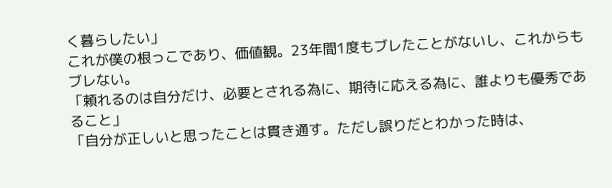く暮らしたい」
これが僕の根っこであり、価値観。23年間1度もブレたことがないし、これからもブレない。
「頼れるのは自分だけ、必要とされる為に、期待に応える為に、誰よりも優秀であること」
「自分が正しいと思ったことは貫き通す。ただし誤りだとわかった時は、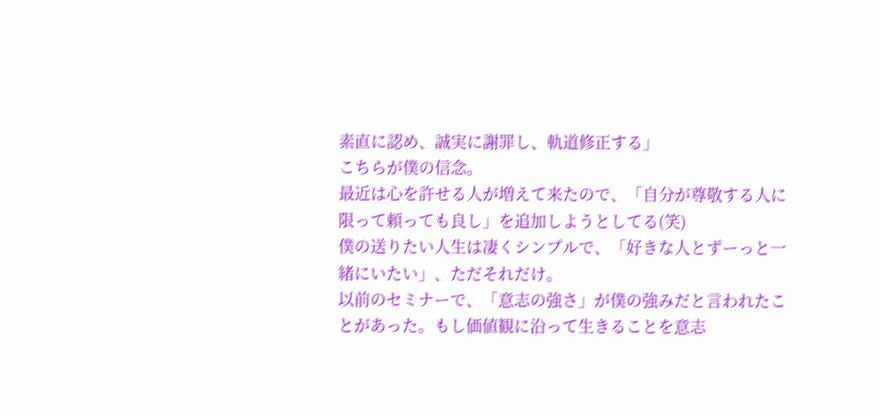素直に認め、誠実に謝罪し、軌道修正する」
こちらが僕の信念。
最近は心を許せる人が増えて来たので、「自分が尊敬する人に限って頼っても良し」を追加しようとしてる(笑)
僕の送りたい人生は凄くシンプルで、「好きな人とずーっと一緒にいたい」、ただそれだけ。
以前のセミナーで、「意志の強さ」が僕の強みだと言われたことがあった。もし価値観に沿って生きることを意志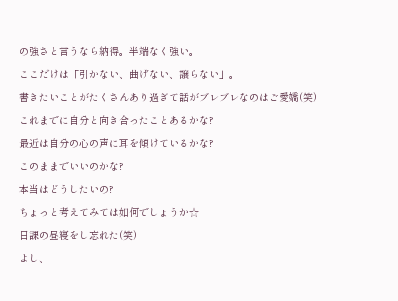の強さと言うなら納得。半端なく強い。
ここだけは「引かない、曲げない、譲らない」。
書きたいことがたくさんあり過ぎて話がブレブレなのはご愛嬌(笑)
これまでに自分と向き合ったことあるかな?
最近は自分の心の声に耳を傾けているかな?
このままでいいのかな?
本当はどうしたいの?
ちょっと考えてみては如何でしょうか☆
日課の昼寝をし忘れた(笑)
よし、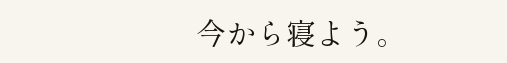今から寝よう。